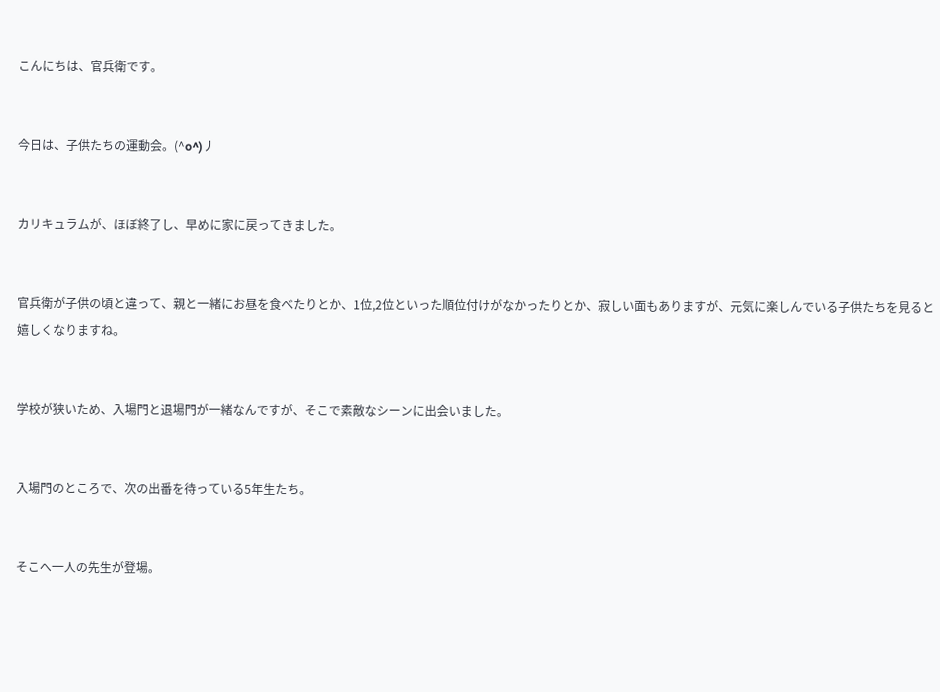こんにちは、官兵衛です。


今日は、子供たちの運動会。(^o^)丿


カリキュラムが、ほぼ終了し、早めに家に戻ってきました。


官兵衛が子供の頃と違って、親と一緒にお昼を食べたりとか、1位,2位といった順位付けがなかったりとか、寂しい面もありますが、元気に楽しんでいる子供たちを見ると嬉しくなりますね。


学校が狭いため、入場門と退場門が一緒なんですが、そこで素敵なシーンに出会いました。


入場門のところで、次の出番を待っている5年生たち。


そこへ一人の先生が登場。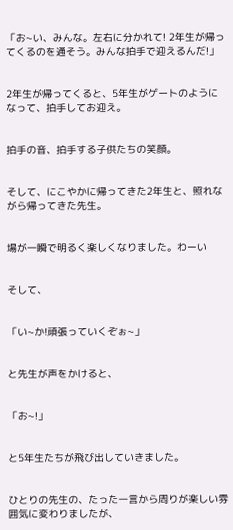「お~い、みんな。左右に分かれて! 2年生が帰ってくるのを通そう。みんな拍手で迎えるんだ!」


2年生が帰ってくると、5年生がゲートのようになって、拍手してお迎え。


拍手の音、拍手する子供たちの笑顔。


そして、にこやかに帰ってきた2年生と、照れながら帰ってきた先生。


場が一瞬で明るく楽しくなりました。わーい


そして、


「い~か!頑張っていくぞぉ~」


と先生が声をかけると、


「お~!」


と5年生たちが飛び出していきました。


ひとりの先生の、たった一言から周りが楽しい雰囲気に変わりましたが、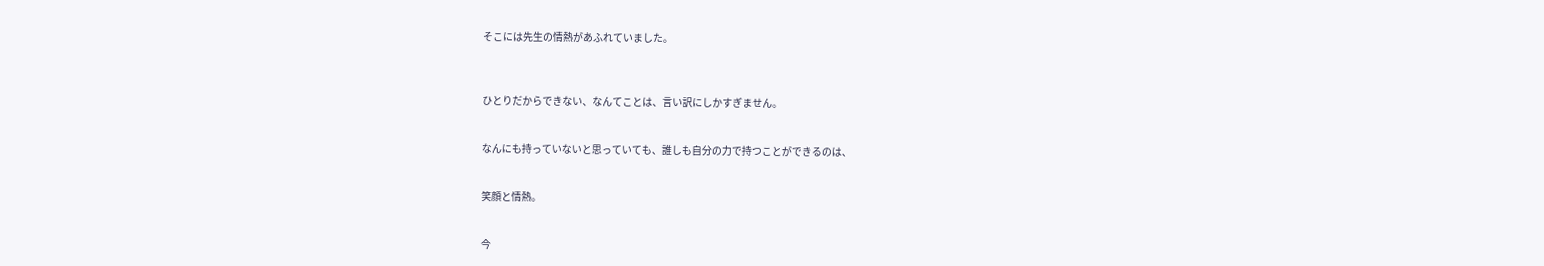そこには先生の情熱があふれていました。



ひとりだからできない、なんてことは、言い訳にしかすぎません。


なんにも持っていないと思っていても、誰しも自分の力で持つことができるのは、


笑顔と情熱。


今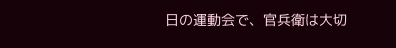日の運動会で、官兵衛は大切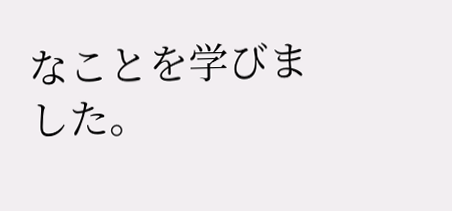なことを学びました。